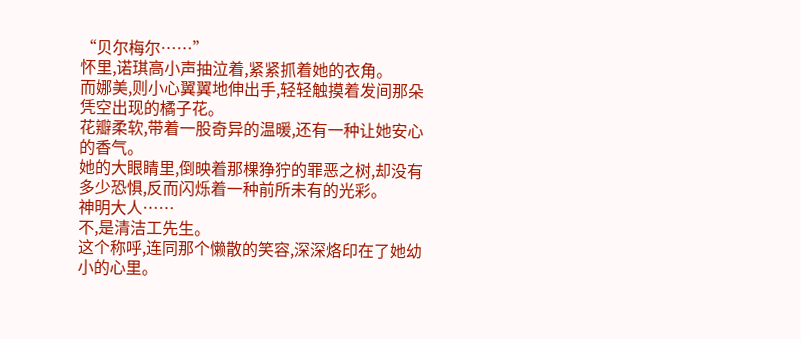“贝尔梅尔……”
怀里,诺琪高小声抽泣着,紧紧抓着她的衣角。
而娜美,则小心翼翼地伸出手,轻轻触摸着发间那朵凭空出现的橘子花。
花瓣柔软,带着一股奇异的温暖,还有一种让她安心的香气。
她的大眼睛里,倒映着那棵狰狞的罪恶之树,却没有多少恐惧,反而闪烁着一种前所未有的光彩。
神明大人……
不,是清洁工先生。
这个称呼,连同那个懒散的笑容,深深烙印在了她幼小的心里。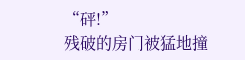“砰!”
残破的房门被猛地撞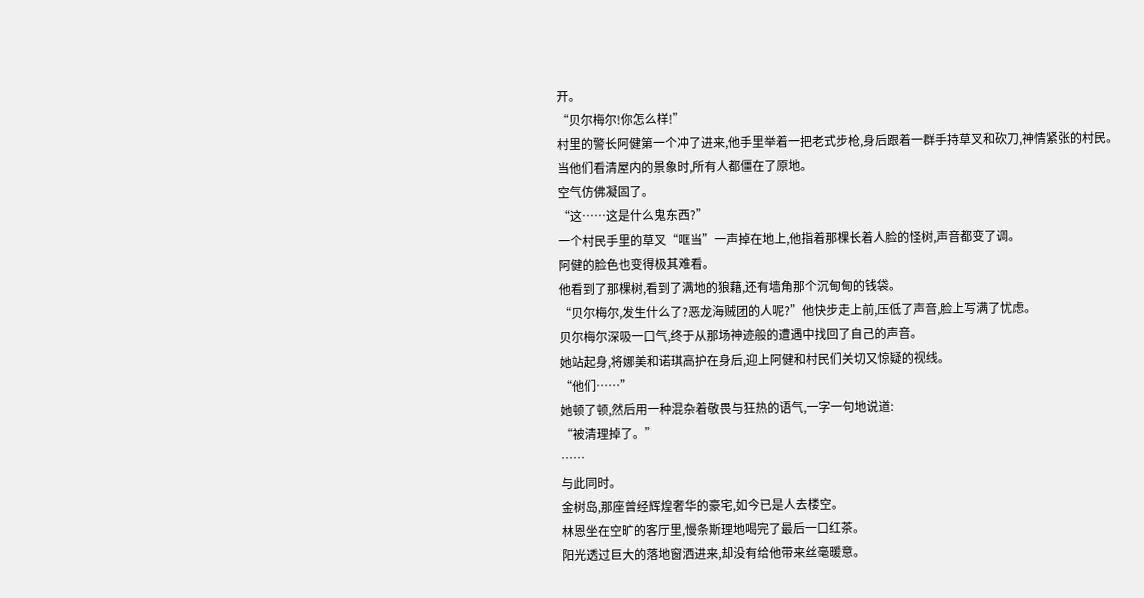开。
“贝尔梅尔!你怎么样!”
村里的警长阿健第一个冲了进来,他手里举着一把老式步枪,身后跟着一群手持草叉和砍刀,神情紧张的村民。
当他们看清屋内的景象时,所有人都僵在了原地。
空气仿佛凝固了。
“这……这是什么鬼东西?”
一个村民手里的草叉“哐当”一声掉在地上,他指着那棵长着人脸的怪树,声音都变了调。
阿健的脸色也变得极其难看。
他看到了那棵树,看到了满地的狼藉,还有墙角那个沉甸甸的钱袋。
“贝尔梅尔,发生什么了?恶龙海贼团的人呢?”他快步走上前,压低了声音,脸上写满了忧虑。
贝尔梅尔深吸一口气,终于从那场神迹般的遭遇中找回了自己的声音。
她站起身,将娜美和诺琪高护在身后,迎上阿健和村民们关切又惊疑的视线。
“他们……”
她顿了顿,然后用一种混杂着敬畏与狂热的语气,一字一句地说道:
“被清理掉了。”
……
与此同时。
金树岛,那座曾经辉煌奢华的豪宅,如今已是人去楼空。
林恩坐在空旷的客厅里,慢条斯理地喝完了最后一口红茶。
阳光透过巨大的落地窗洒进来,却没有给他带来丝毫暖意。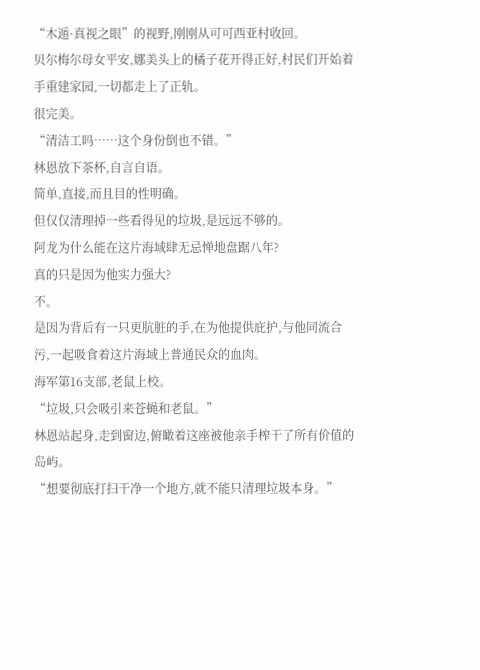“木遁·真视之眼”的视野,刚刚从可可西亚村收回。
贝尔梅尔母女平安,娜美头上的橘子花开得正好,村民们开始着手重建家园,一切都走上了正轨。
很完美。
“清洁工吗……这个身份倒也不错。”
林恩放下茶杯,自言自语。
简单,直接,而且目的性明确。
但仅仅清理掉一些看得见的垃圾,是远远不够的。
阿龙为什么能在这片海域肆无忌惮地盘踞八年?
真的只是因为他实力强大?
不。
是因为背后有一只更肮脏的手,在为他提供庇护,与他同流合污,一起吸食着这片海域上普通民众的血肉。
海军第16支部,老鼠上校。
“垃圾,只会吸引来苍蝇和老鼠。”
林恩站起身,走到窗边,俯瞰着这座被他亲手榨干了所有价值的岛屿。
“想要彻底打扫干净一个地方,就不能只清理垃圾本身。”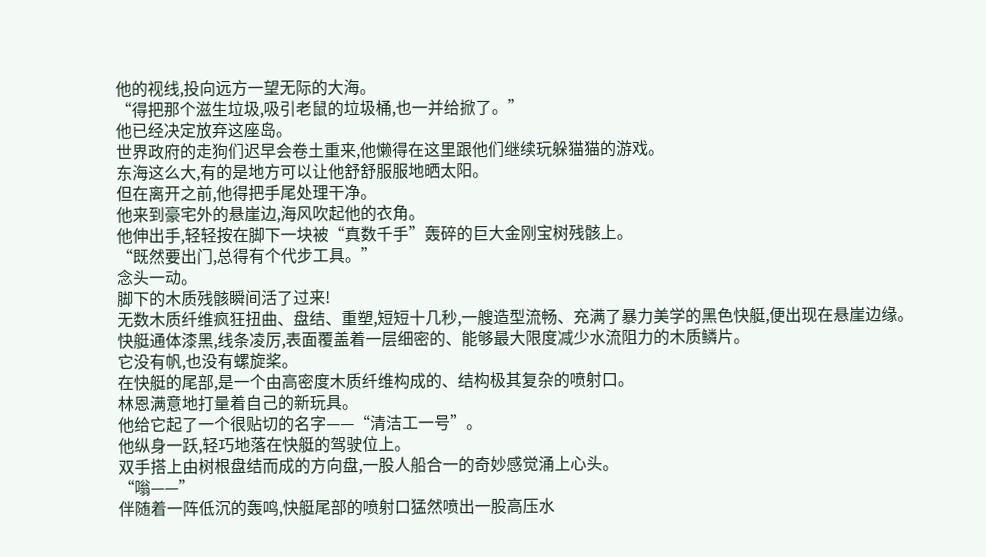他的视线,投向远方一望无际的大海。
“得把那个滋生垃圾,吸引老鼠的垃圾桶,也一并给掀了。”
他已经决定放弃这座岛。
世界政府的走狗们迟早会卷土重来,他懒得在这里跟他们继续玩躲猫猫的游戏。
东海这么大,有的是地方可以让他舒舒服服地晒太阳。
但在离开之前,他得把手尾处理干净。
他来到豪宅外的悬崖边,海风吹起他的衣角。
他伸出手,轻轻按在脚下一块被“真数千手”轰碎的巨大金刚宝树残骸上。
“既然要出门,总得有个代步工具。”
念头一动。
脚下的木质残骸瞬间活了过来!
无数木质纤维疯狂扭曲、盘结、重塑,短短十几秒,一艘造型流畅、充满了暴力美学的黑色快艇,便出现在悬崖边缘。
快艇通体漆黑,线条凌厉,表面覆盖着一层细密的、能够最大限度减少水流阻力的木质鳞片。
它没有帆,也没有螺旋桨。
在快艇的尾部,是一个由高密度木质纤维构成的、结构极其复杂的喷射口。
林恩满意地打量着自己的新玩具。
他给它起了一个很贴切的名字——“清洁工一号”。
他纵身一跃,轻巧地落在快艇的驾驶位上。
双手搭上由树根盘结而成的方向盘,一股人船合一的奇妙感觉涌上心头。
“嗡——”
伴随着一阵低沉的轰鸣,快艇尾部的喷射口猛然喷出一股高压水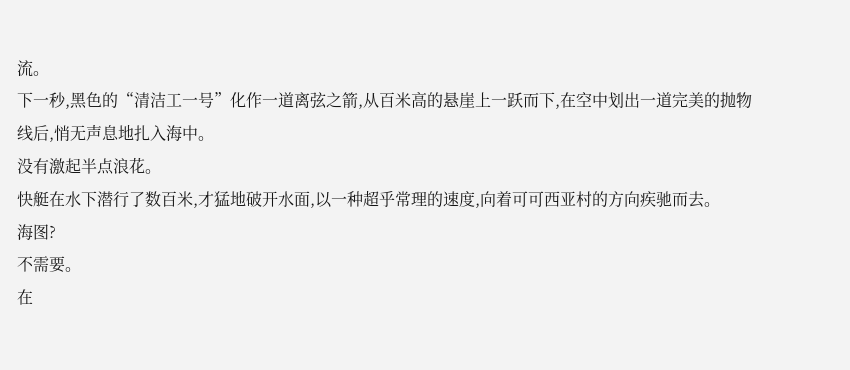流。
下一秒,黑色的“清洁工一号”化作一道离弦之箭,从百米高的悬崖上一跃而下,在空中划出一道完美的抛物线后,悄无声息地扎入海中。
没有激起半点浪花。
快艇在水下潜行了数百米,才猛地破开水面,以一种超乎常理的速度,向着可可西亚村的方向疾驰而去。
海图?
不需要。
在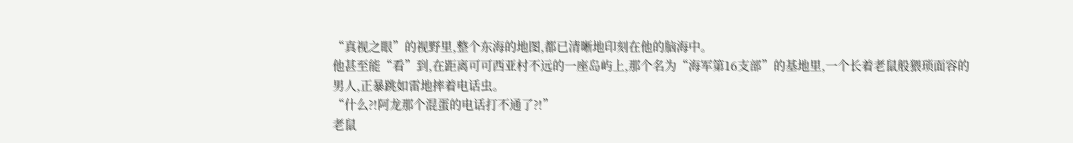“真视之眼”的视野里,整个东海的地图,都已清晰地印刻在他的脑海中。
他甚至能“看”到,在距离可可西亚村不远的一座岛屿上,那个名为“海军第16支部”的基地里,一个长着老鼠般猥琐面容的男人,正暴跳如雷地摔着电话虫。
“什么?!阿龙那个混蛋的电话打不通了?!”
老鼠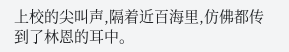上校的尖叫声,隔着近百海里,仿佛都传到了林恩的耳中。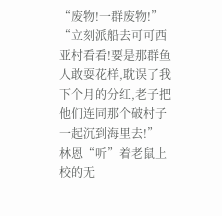“废物!一群废物!”
“立刻派船去可可西亚村看看!要是那群鱼人敢耍花样,耽误了我下个月的分红,老子把他们连同那个破村子一起沉到海里去!”
林恩“听”着老鼠上校的无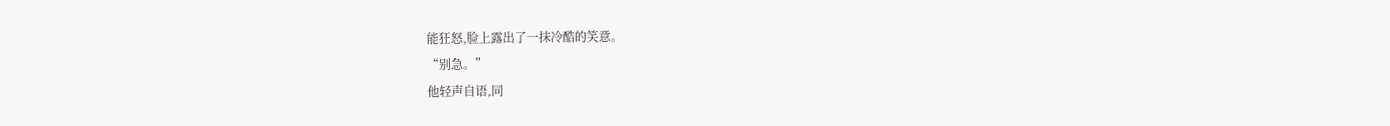能狂怒,脸上露出了一抹冷酷的笑意。
“别急。”
他轻声自语,同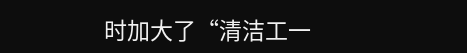时加大了“清洁工一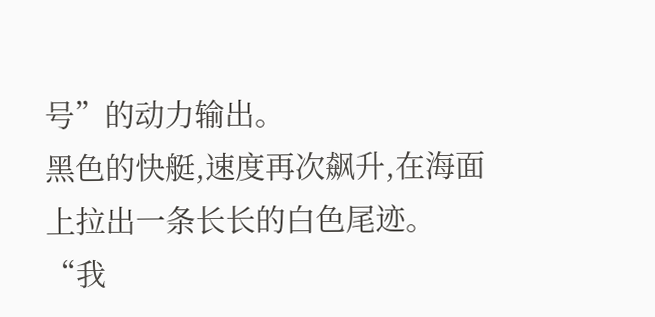号”的动力输出。
黑色的快艇,速度再次飙升,在海面上拉出一条长长的白色尾迹。
“我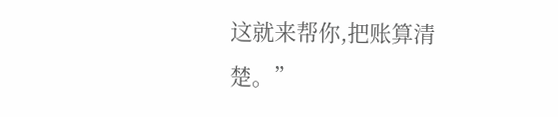这就来帮你,把账算清楚。”